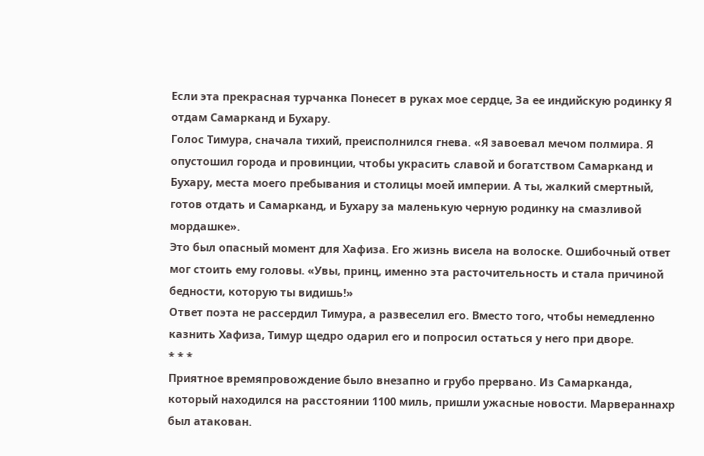Если эта прекрасная турчанка Понесет в руках мое сердце, За ее индийскую родинку Я отдам Самарканд и Бухару.
Голос Тимура, сначала тихий, преисполнился гнева. «Я завоевал мечом полмира. Я опустошил города и провинции, чтобы украсить славой и богатством Самарканд и Бухару, места моего пребывания и столицы моей империи. А ты, жалкий смертный, готов отдать и Самарканд, и Бухару за маленькую черную родинку на смазливой мордашке».
Это был опасный момент для Хафиза. Его жизнь висела на волоске. Ошибочный ответ мог стоить ему головы. «Увы, принц, именно эта расточительность и стала причиной бедности, которую ты видишь!»
Ответ поэта не рассердил Тимура, а развеселил его. Вместо того, чтобы немедленно казнить Хафиза, Тимур щедро одарил его и попросил остаться у него при дворе.
* * *
Приятное времяпровождение было внезапно и грубо прервано. Из Самарканда, который находился на расстоянии 1100 миль, пришли ужасные новости. Марвераннахр был атакован.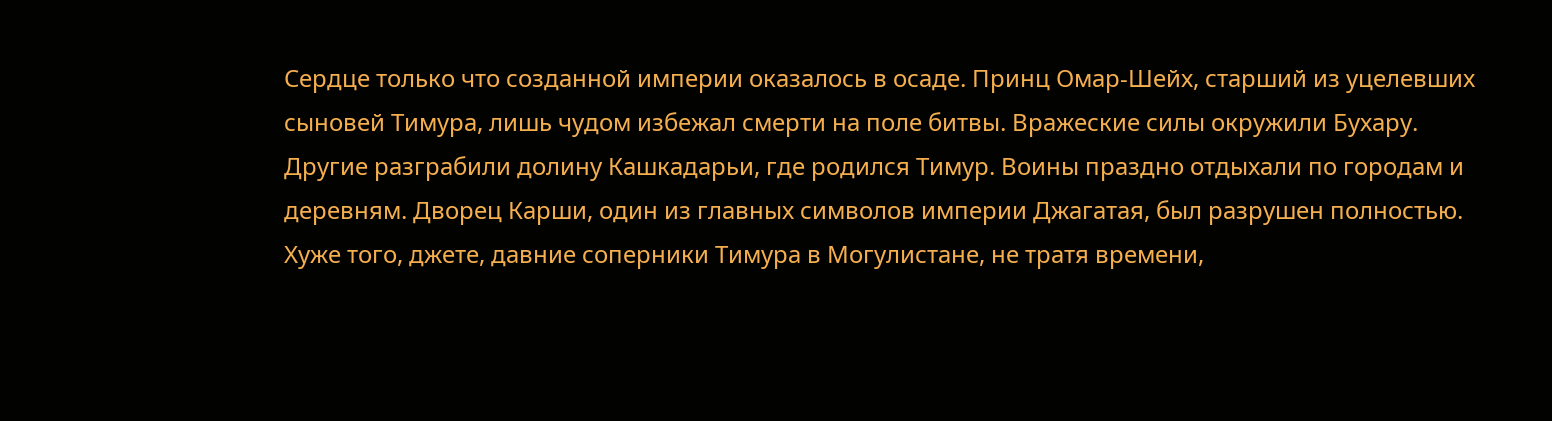Сердце только что созданной империи оказалось в осаде. Принц Омар-Шейх, старший из уцелевших сыновей Тимура, лишь чудом избежал смерти на поле битвы. Вражеские силы окружили Бухару. Другие разграбили долину Кашкадарьи, где родился Тимур. Воины праздно отдыхали по городам и деревням. Дворец Карши, один из главных символов империи Джагатая, был разрушен полностью. Хуже того, джете, давние соперники Тимура в Могулистане, не тратя времени,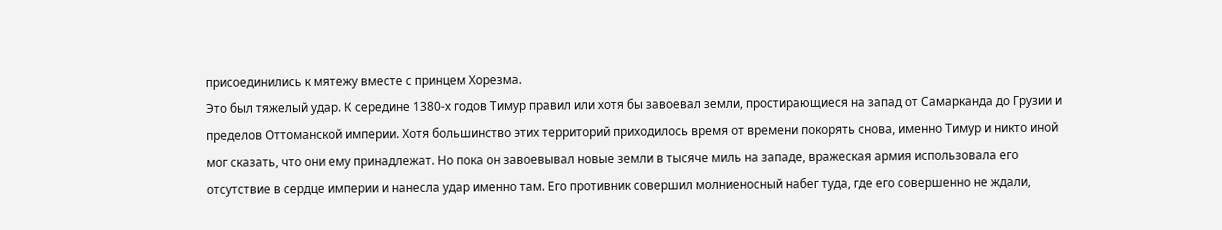присоединились к мятежу вместе с принцем Хорезма.
Это был тяжелый удар. К середине 1380-х годов Тимур правил или хотя бы завоевал земли, простирающиеся на запад от Самарканда до Грузии и пределов Оттоманской империи. Хотя большинство этих территорий приходилось время от времени покорять снова, именно Тимур и никто иной мог сказать, что они ему принадлежат. Но пока он завоевывал новые земли в тысяче миль на западе, вражеская армия использовала его отсутствие в сердце империи и нанесла удар именно там. Его противник совершил молниеносный набег туда, где его совершенно не ждали,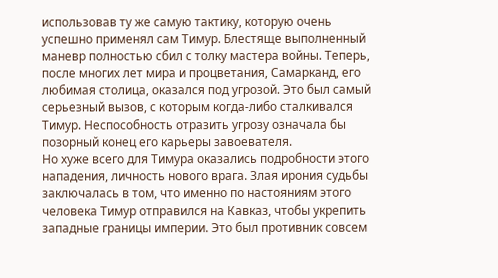использовав ту же самую тактику, которую очень успешно применял сам Тимур. Блестяще выполненный маневр полностью сбил с толку мастера войны. Теперь, после многих лет мира и процветания, Самарканд, его любимая столица, оказался под угрозой. Это был самый серьезный вызов, с которым когда-либо сталкивался Тимур. Неспособность отразить угрозу означала бы позорный конец его карьеры завоевателя.
Но хуже всего для Тимура оказались подробности этого нападения, личность нового врага. Злая ирония судьбы заключалась в том, что именно по настояниям этого человека Тимур отправился на Кавказ, чтобы укрепить западные границы империи. Это был противник совсем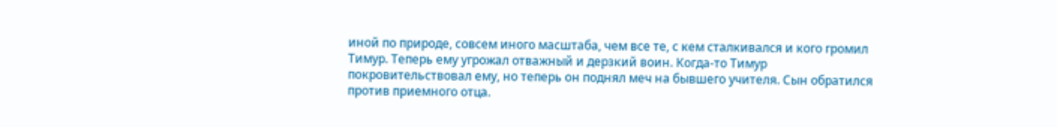иной по природе, совсем иного масштаба, чем все те, с кем сталкивался и кого громил Тимур. Теперь ему угрожал отважный и дерзкий воин. Когда-то Тимур покровительствовал ему, но теперь он поднял меч на бывшего учителя. Сын обратился против приемного отца.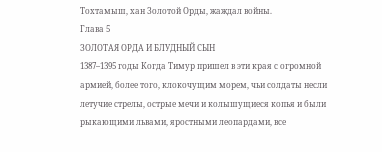Тохтамыш, хан Золотой Орды, жаждал войны.
Глава 5
ЗОЛОТАЯ ОРДА И БЛУДНЫЙ СЫН
1387–1395 годы Когда Тимур пришел в эти края с огромной армией, более того, клокочущим морем, чьи солдаты несли летучие стрелы, острые мечи и колышущиеся копья и были рыкающими львами, яростными леопардами, все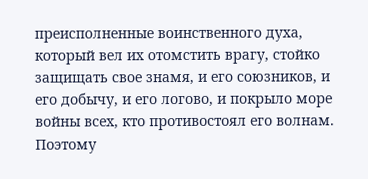преисполненные воинственного духа, который вел их отомстить врагу, стойко защищать свое знамя, и его союзников, и его добычу, и его логово, и покрыло море войны всех, кто противостоял его волнам. Поэтому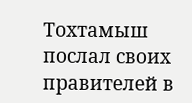Тохтамыш послал своих правителей в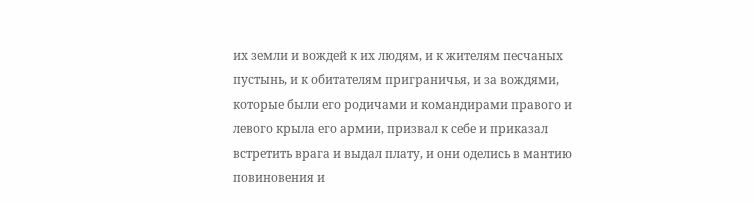их земли и вождей к их людям, и к жителям песчаных пустынь, и к обитателям приграничья, и за вождями, которые были его родичами и командирами правого и левого крыла его армии, призвал к себе и приказал встретить врага и выдал плату, и они оделись в мантию повиновения и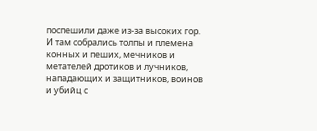поспешили даже из-за высоких гор. И там собрались толпы и племена конных и пеших, мечников и метателей дротиков и лучников, нападающих и защитников, воинов и убийц с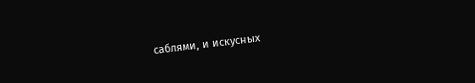саблями, и искусных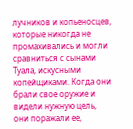лучников и копьеносцев, которые никогда не промахивались и могли сравниться с сынами Туала, искусными копейщиками. Когда они брали свое оружие и видели нужную цель, они поражали ее,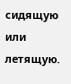сидящую или летящую.